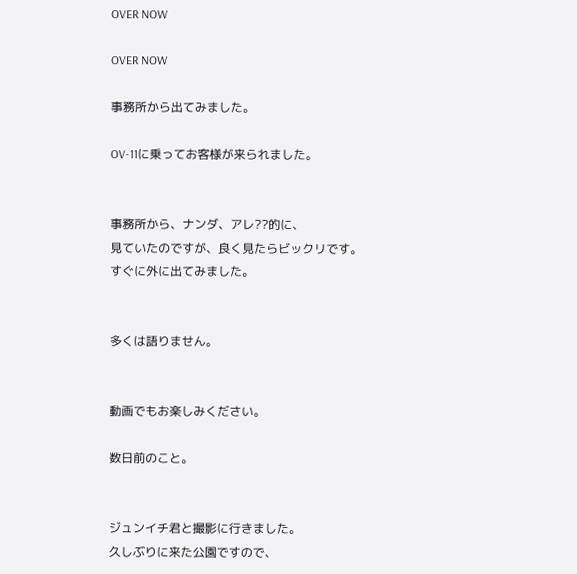OVER NOW

OVER NOW

事務所から出てみました。

OV-11に乗ってお客様が来られました。


事務所から、ナンダ、アレ??的に、
見ていたのですが、良く見たらビックリです。
すぐに外に出てみました。


多くは語りません。


動画でもお楽しみください。

数日前のこと。


ジュンイチ君と撮影に行きました。
久しぶりに来た公園ですので、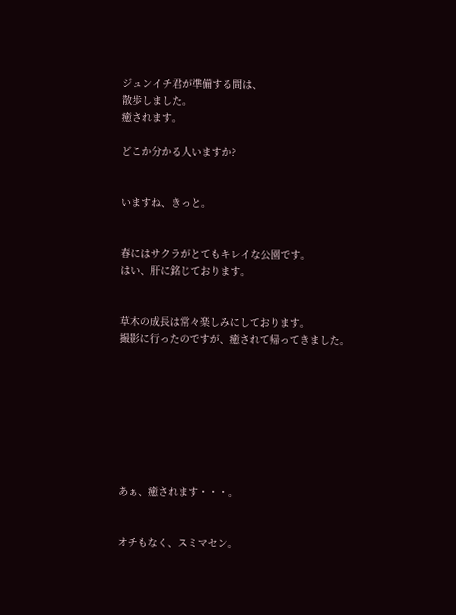ジュンイチ君が準備する間は、
散歩しました。
癒されます。

どこか分かる人いますか?


いますね、きっと。


春にはサクラがとてもキレイな公園です。
はい、肝に銘じております。


草木の成長は常々楽しみにしております。
撮影に行ったのですが、癒されて帰ってきました。








あぁ、癒されます・・・。


オチもなく、スミマセン。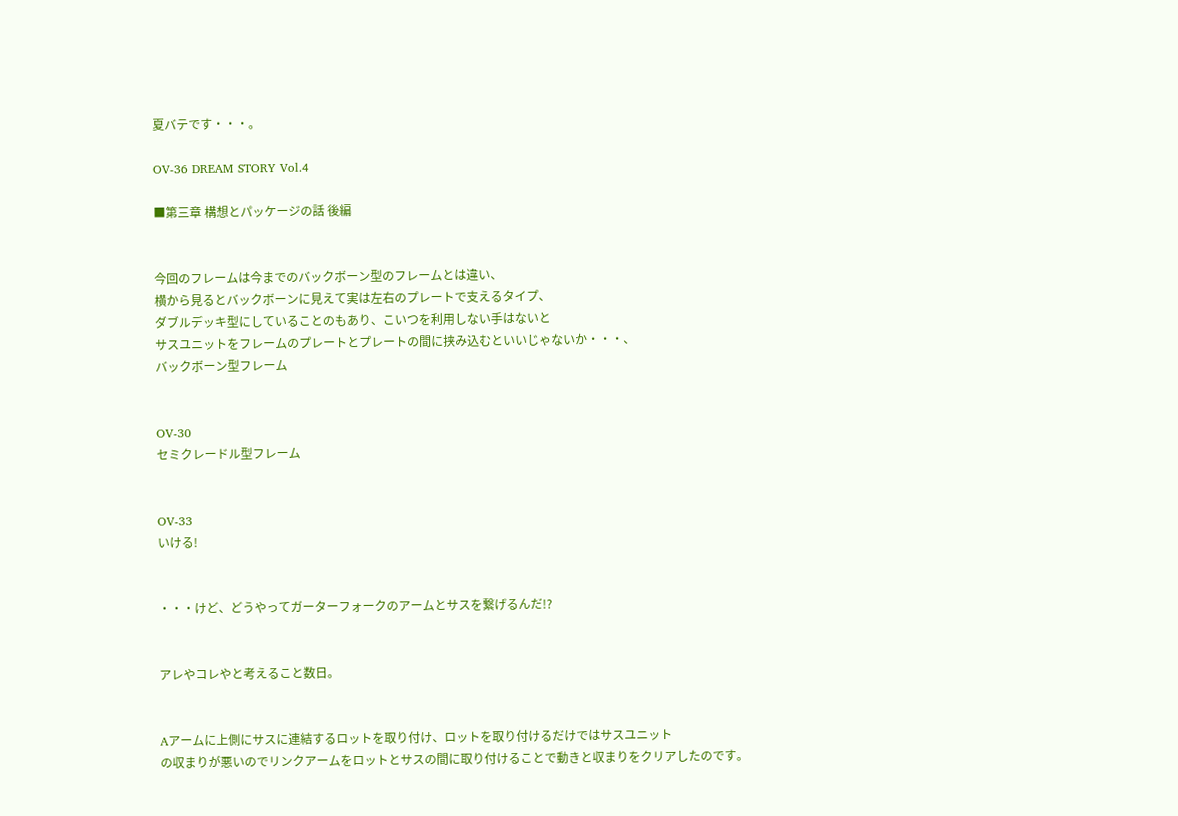夏バテです・・・。

OV-36 DREAM STORY Vol.4

■第三章 構想とパッケージの話 後編


今回のフレームは今までのバックボーン型のフレームとは違い、
横から見るとバックボーンに見えて実は左右のプレートで支えるタイプ、
ダブルデッキ型にしていることのもあり、こいつを利用しない手はないと
サスユニットをフレームのプレートとプレートの間に挟み込むといいじゃないか・・・、
バックボーン型フレーム


OV-30
セミクレードル型フレーム


OV-33
いける!


・・・けど、どうやってガーターフォークのアームとサスを繋げるんだ!?


アレやコレやと考えること数日。


Aアームに上側にサスに連結するロットを取り付け、ロットを取り付けるだけではサスユニット
の収まりが悪いのでリンクアームをロットとサスの間に取り付けることで動きと収まりをクリアしたのです。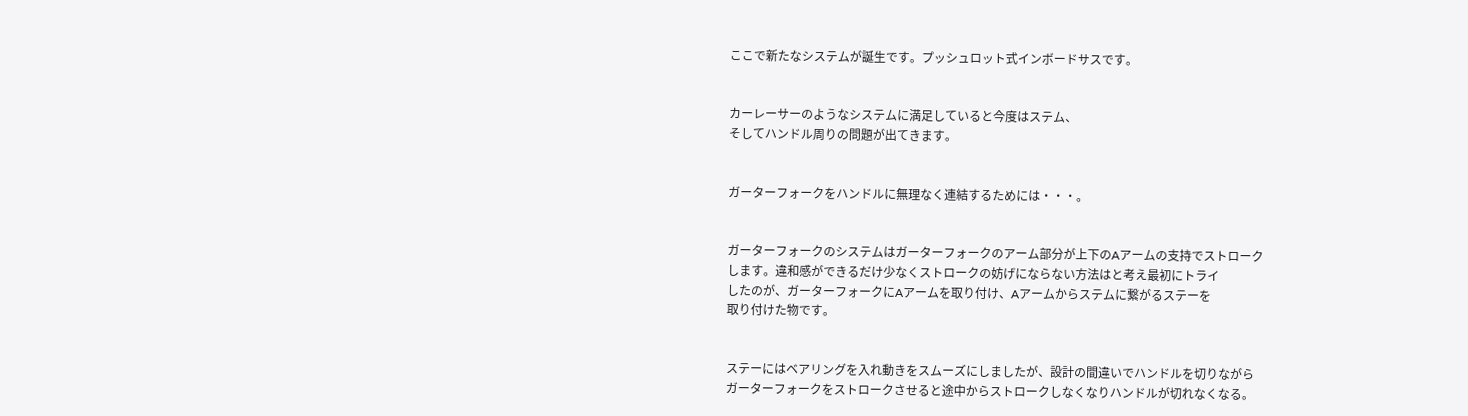ここで新たなシステムが誕生です。プッシュロット式インボードサスです。


カーレーサーのようなシステムに満足していると今度はステム、
そしてハンドル周りの問題が出てきます。


ガーターフォークをハンドルに無理なく連結するためには・・・。


ガーターフォークのシステムはガーターフォークのアーム部分が上下のAアームの支持でストローク
します。違和感ができるだけ少なくストロークの妨げにならない方法はと考え最初にトライ
したのが、ガーターフォークにAアームを取り付け、Aアームからステムに繋がるステーを
取り付けた物です。


ステーにはベアリングを入れ動きをスムーズにしましたが、設計の間違いでハンドルを切りながら
ガーターフォークをストロークさせると途中からストロークしなくなりハンドルが切れなくなる。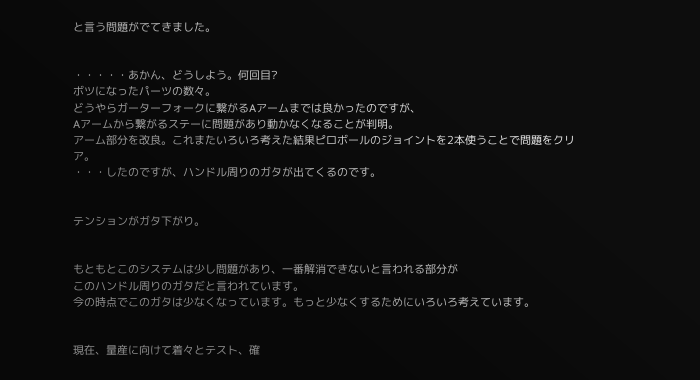と言う問題がでてきました。


・・・・・あかん、どうしよう。何回目?
ボツになったパーツの数々。
どうやらガーターフォークに繋がるAアームまでは良かったのですが、
Aアームから繋がるステーに問題があり動かなくなることが判明。
アーム部分を改良。これまたいろいろ考えた結果ピロボールのジョイントを2本使うことで問題をクリア。
・・・したのですが、ハンドル周りのガタが出てくるのです。


テンションがガタ下がり。


もともとこのシステムは少し問題があり、一番解消できないと言われる部分が
このハンドル周りのガタだと言われています。
今の時点でこのガタは少なくなっています。もっと少なくするためにいろいろ考えています。


現在、量産に向けて着々とテスト、確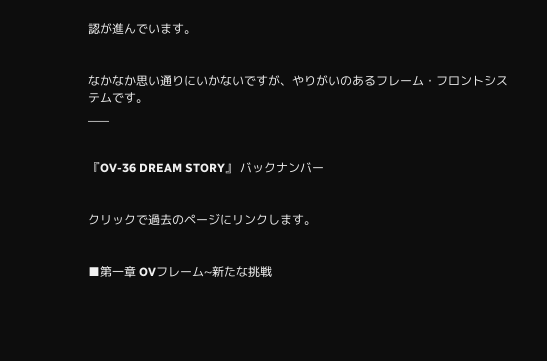認が進んでいます。


なかなか思い通りにいかないですが、やりがいのあるフレーム・フロントシステムです。
___


『OV-36 DREAM STORY』 バックナンバー


クリックで過去のページにリンクします。


■第一章 OVフレーム~新たな挑戦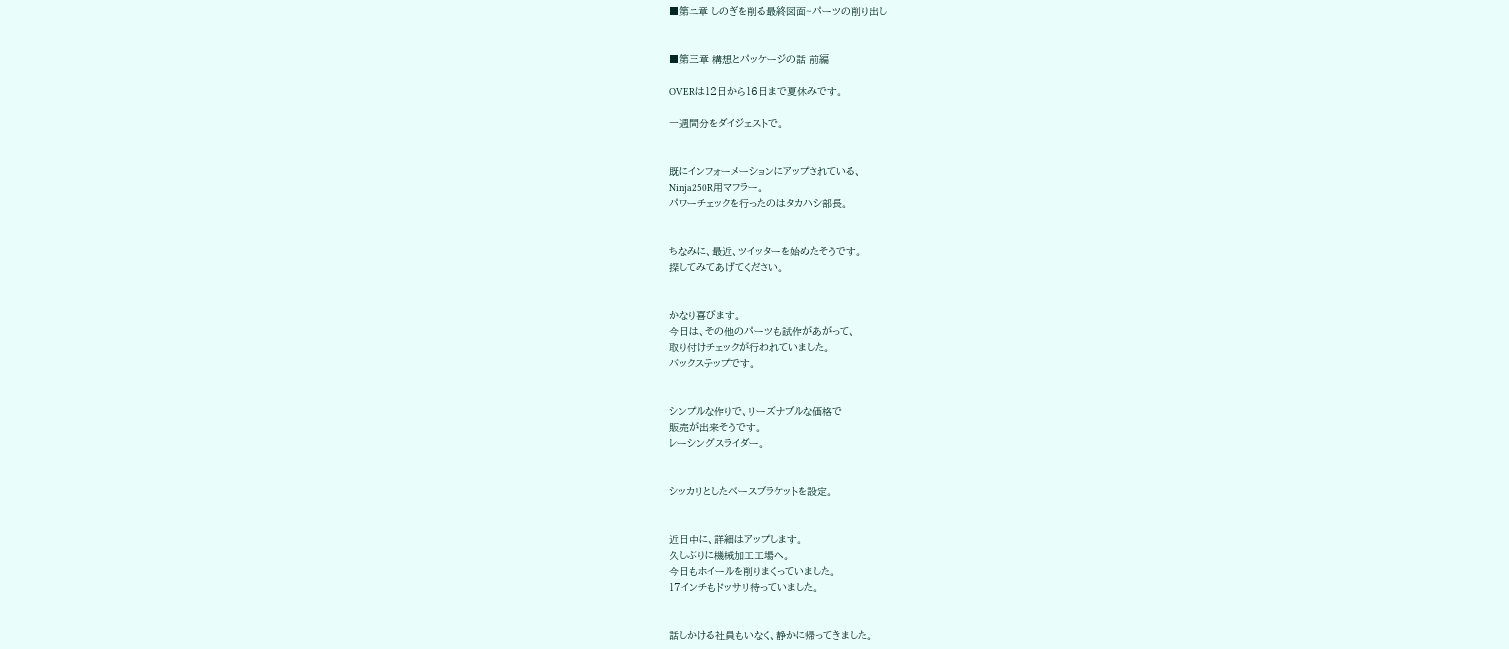■第ニ章 しのぎを削る最終図面~パーツの削り出し


■第三章 構想とパッケージの話 前編

OVERは12日から16日まで夏休みです。

一週間分をダイジェストで。


既にインフォーメーションにアップされている、
Ninja250R用マフラー。
パワーチェックを行ったのはタカハシ部長。


ちなみに、最近、ツイッターを始めたそうです。
探してみてあげてください。


かなり喜びます。
今日は、その他のパーツも試作があがって、
取り付けチェックが行われていました。
バックステップです。


シンプルな作りで、リーズナブルな価格で
販売が出来そうです。
レーシングスライダー。


シッカリとしたベースブラケットを設定。


近日中に、詳細はアップします。
久しぶりに機械加工工場へ。
今日もホイールを削りまくっていました。
17インチもドッサリ待っていました。


話しかける社員もいなく、静かに帰ってきました。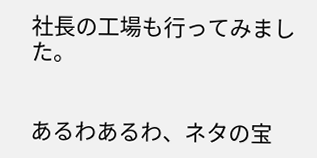社長の工場も行ってみました。


あるわあるわ、ネタの宝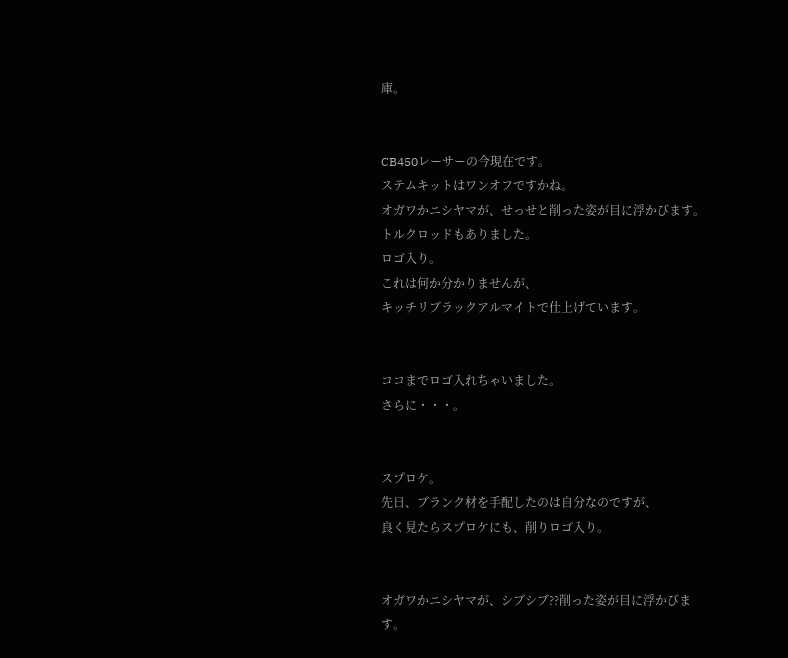庫。


CB450レーサーの今現在です。
ステムキットはワンオフですかね。
オガワかニシヤマが、せっせと削った姿が目に浮かびます。
トルクロッドもありました。
ロゴ入り。
これは何か分かりませんが、
キッチリブラックアルマイトで仕上げています。


ココまでロゴ入れちゃいました。
さらに・・・。


スプロケ。
先日、ブランク材を手配したのは自分なのですが、
良く見たらスプロケにも、削りロゴ入り。


オガワかニシヤマが、シブシブ??削った姿が目に浮かびます。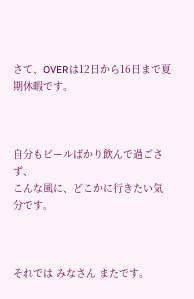さて、OVERは12日から16日まで夏期休暇です。



自分もビールばかり飲んで過ごさず、
こんな風に、どこかに行きたい気分です。



それでは みなさん またです。